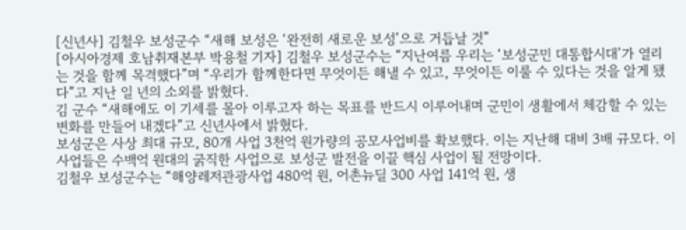[신년사] 김철우 보성군수 “새해 보성은 ‘완전히 새로운 보성’으로 거듭날 것”
[아시아경제 호남취재본부 박용철 기자] 김철우 보성군수는 “지난여름 우리는 ‘보성군민 대통합시대’가 열리는 것을 함께 목격했다”며 “우리가 함께한다면 무엇이든 해낼 수 있고, 무엇이든 이룰 수 있다는 것을 알게 됐다”고 지난 일 년의 소외를 밝혔다.
김 군수 “새해에도 이 기세를 몰아 이루고자 하는 목표를 반드시 이루어내며 군민이 생활에서 체감할 수 있는 변화를 만들어 내겠다”고 신년사에서 밝혔다.
보성군은 사상 최대 규모, 80개 사업 3천억 원가량의 공모사업비를 확보했다. 이는 지난해 대비 3배 규모다. 이 사업들은 수백억 원대의 굵직한 사업으로 보성군 발전을 이끌 핵심 사업이 될 전망이다.
김철우 보성군수는 “해양레저관광사업 480억 원, 어촌뉴딜 300 사업 141억 원, 생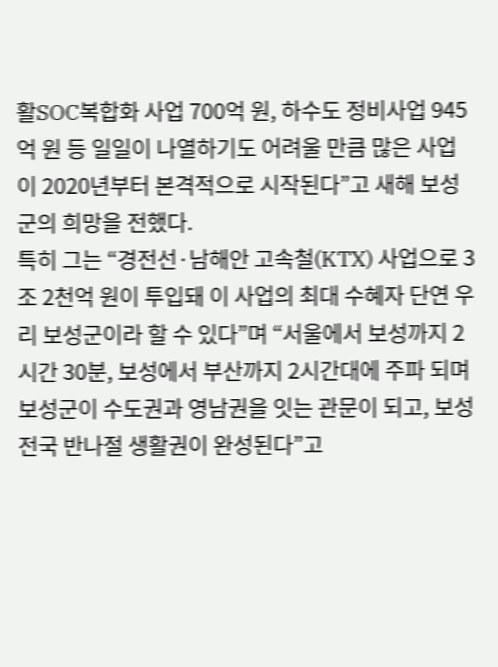활SOC복합화 사업 700억 원, 하수도 정비사업 945억 원 등 일일이 나열하기도 어려울 만큼 많은 사업이 2020년부터 본격적으로 시작된다”고 새해 보성군의 희망을 전했다.
특히 그는 “경전선·남해안 고속철(KTX) 사업으로 3조 2천억 원이 투입돼 이 사업의 최대 수혜자 단연 우리 보성군이라 할 수 있다”며 “서울에서 보성까지 2시간 30분, 보성에서 부산까지 2시간대에 주파 되며 보성군이 수도권과 영남권을 잇는 관문이 되고, 보성 전국 반나절 생활권이 완성된다”고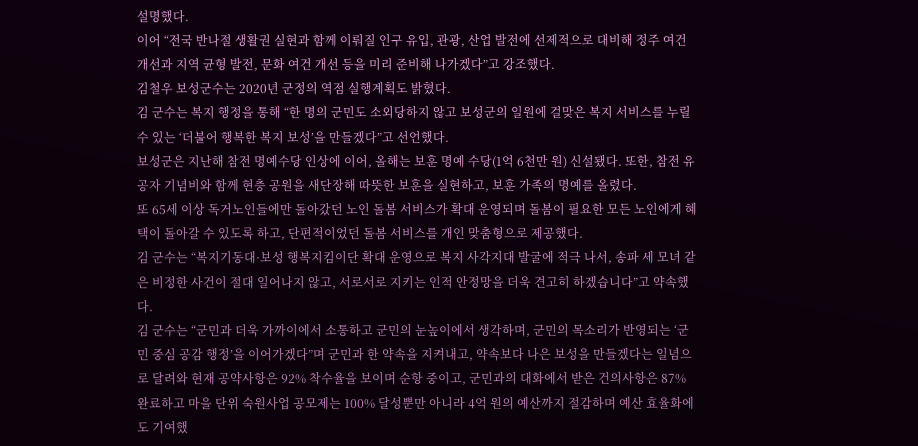설명했다.
이어 “전국 반나절 생활권 실현과 함께 이뤄질 인구 유입, 관광, 산업 발전에 선제적으로 대비해 정주 여건 개선과 지역 균형 발전, 문화 여건 개선 등을 미리 준비해 나가겠다”고 강조했다.
김철우 보성군수는 2020년 군정의 역점 실행계획도 밝혔다.
김 군수는 복지 행정을 통해 “한 명의 군민도 소외당하지 않고 보성군의 일원에 걸맞은 복지 서비스를 누릴 수 있는 ‘더불어 행복한 복지 보성’을 만들겠다”고 선언했다.
보성군은 지난해 참전 명예수당 인상에 이어, 올해는 보훈 명예 수당(1억 6천만 원) 신설됐다. 또한, 참전 유공자 기념비와 함께 현충 공원을 새단장해 따뜻한 보훈을 실현하고, 보훈 가족의 명예를 올렸다.
또 65세 이상 독거노인들에만 돌아갔던 노인 돌봄 서비스가 확대 운영되며 돌봄이 필요한 모든 노인에게 혜택이 돌아갈 수 있도록 하고, 단편적이었던 돌봄 서비스를 개인 맞춤형으로 제공했다.
김 군수는 “복지기동대·보성 행복지킴이단 확대 운영으로 복지 사각지대 발굴에 적극 나서, 송파 세 모녀 같은 비정한 사건이 절대 일어나지 않고, 서로서로 지키는 인적 안정망을 더욱 견고히 하겠습니다”고 약속했다.
김 군수는 “군민과 더욱 가까이에서 소통하고 군민의 눈높이에서 생각하며, 군민의 목소리가 반영되는 ‘군민 중심 공감 행정’을 이어가겠다”며 군민과 한 약속을 지켜내고, 약속보다 나은 보성을 만들겠다는 일념으로 달려와 현재 공약사항은 92% 착수율을 보이며 순항 중이고, 군민과의 대화에서 받은 건의사항은 87% 완료하고 마을 단위 숙원사업 공모제는 100% 달성뿐만 아니라 4억 원의 예산까지 절감하며 예산 효율화에도 기여했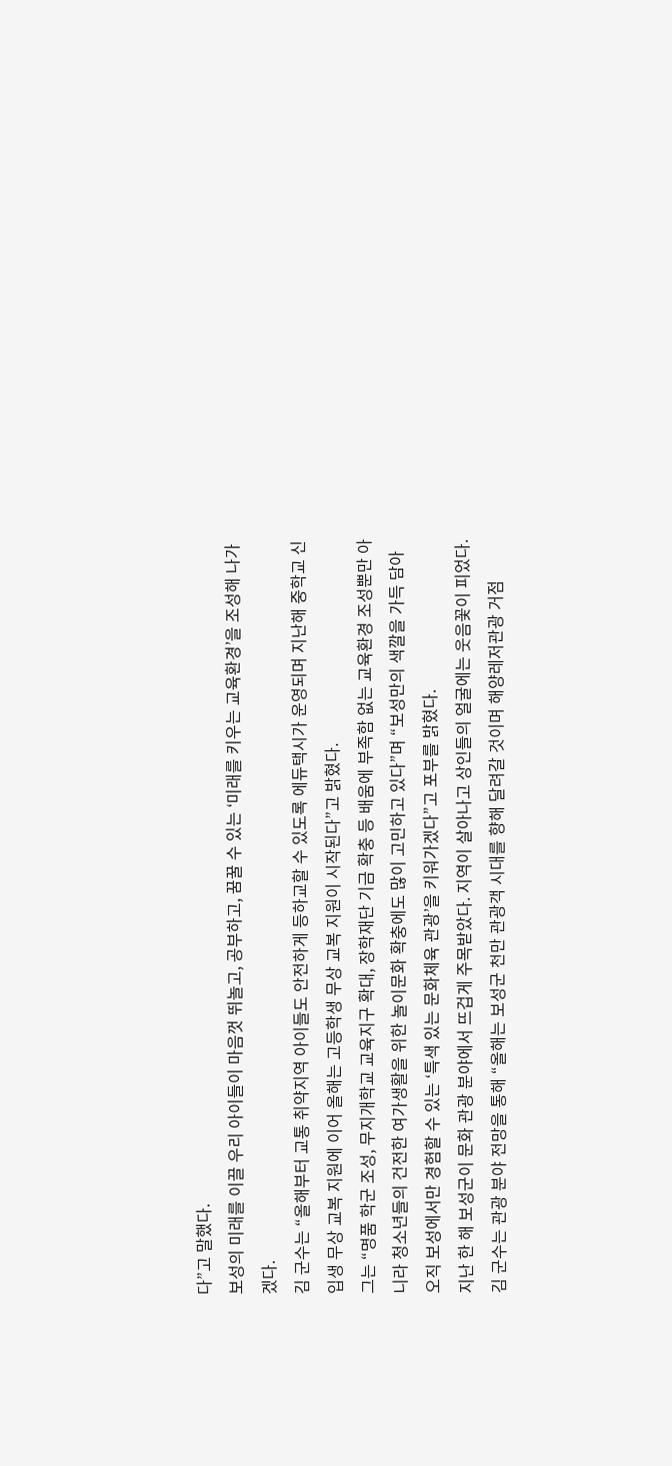다”고 말했다.
보성의 미래를 이끌 우리 아이들이 마음껏 뛰놀고, 공부하고, 꿈꿀 수 있는 ‘미래를 키우는 교육환경’을 조성해 나가겠다.
김 군수는 “올해부터 교통 취약지역 아이들도 안전하게 등하교할 수 있도록 에듀택시가 운영되며 지난해 중학교 신입생 무상 교복 지원에 이어 올해는 고등학생 무상 교복 지원이 시작된다”고 밝혔다.
그는 “명품 학군 조성, 무지개학교 교육지구 확대, 장학재단 기금 확충 등 배움에 부족함 없는 교육환경 조성뿐만 아니라 청소년들의 건전한 여가생활을 위한 놀이문화 확충에도 많이 고민하고 있다”며 “보성만의 색깔을 가득 담아 오직 보성에서만 경험할 수 있는 ‘특색 있는 문화체육 관광’을 키워가겠다”고 포부를 밝혔다.
지난 한 해 보성군이 문화 관광 분야에서 뜨겁게 주목받았다. 지역이 살아나고 상인들의 얼굴에는 웃음꽃이 피었다.
김 군수는 관광 분야 전망을 통해 “올해는 보성군 천만 관광객 시대를 향해 달려갈 것이며 해양레저관광 거점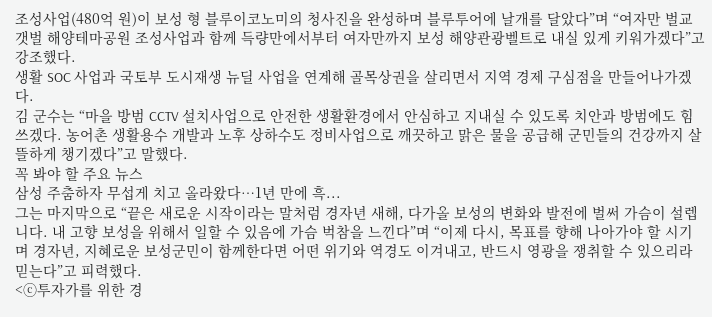조성사업(480억 원)이 보성 형 블루이코노미의 청사진을 완성하며 블루투어에 날개를 달았다”며 “여자만 벌교 갯벌 해양테마공원 조성사업과 함께 득량만에서부터 여자만까지 보성 해양관광벨트로 내실 있게 키워가겠다”고 강조했다.
생활 SOC 사업과 국토부 도시재생 뉴딜 사업을 연계해 골목상권을 살리면서 지역 경제 구심점을 만들어나가겠다.
김 군수는 “마을 방범 CCTV 설치사업으로 안전한 생활환경에서 안심하고 지내실 수 있도록 치안과 방범에도 힘쓰겠다. 농어촌 생활용수 개발과 노후 상하수도 정비사업으로 깨끗하고 맑은 물을 공급해 군민들의 건강까지 살뜰하게 챙기겠다”고 말했다.
꼭 봐야 할 주요 뉴스
삼성 주춤하자 무섭게 치고 올라왔다…1년 만에 흑...
그는 마지막으로 “끝은 새로운 시작이라는 말처럼 경자년 새해, 다가올 보성의 변화와 발전에 벌써 가슴이 설렙니다. 내 고향 보성을 위해서 일할 수 있음에 가슴 벅참을 느낀다”며 “이제 다시, 목표를 향해 나아가야 할 시기며 경자년, 지혜로운 보성군민이 함께한다면 어떤 위기와 역경도 이겨내고, 반드시 영광을 쟁취할 수 있으리라 믿는다”고 피력했다.
<ⓒ투자가를 위한 경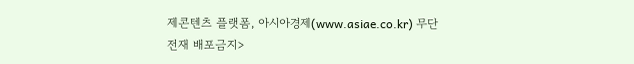제콘텐츠 플랫폼, 아시아경제(www.asiae.co.kr) 무단전재 배포금지>